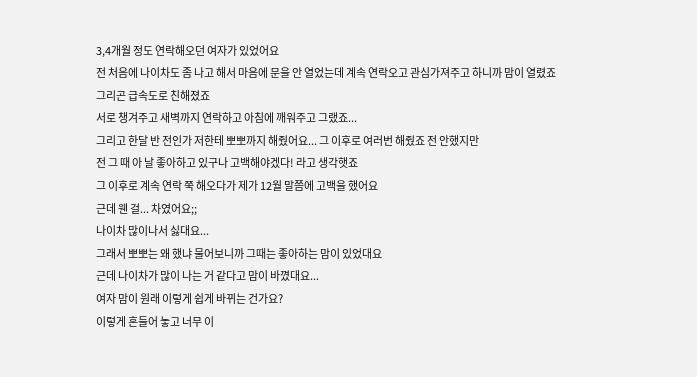3,4개월 정도 연락해오던 여자가 있었어요
전 처음에 나이차도 좀 나고 해서 마음에 문을 안 열었는데 계속 연락오고 관심가져주고 하니까 맘이 열렸죠
그리곤 급속도로 친해졌죠
서로 챙겨주고 새벽까지 연락하고 아침에 깨워주고 그랬죠...
그리고 한달 반 전인가 저한테 뽀뽀까지 해줬어요... 그 이후로 여러번 해줬죠 전 안했지만
전 그 때 아 날 좋아하고 있구나 고백해야겠다! 라고 생각햇죠
그 이후로 계속 연락 쭉 해오다가 제가 12월 말쯤에 고백을 했어요
근데 웬 걸... 차였어요;;
나이차 많이나서 싫대요...
그래서 뽀뽀는 왜 했냐 물어보니까 그때는 좋아하는 맘이 있었대요
근데 나이차가 많이 나는 거 같다고 맘이 바꼈대요...
여자 맘이 원래 이렇게 쉽게 바뀌는 건가요?
이렇게 흔들어 놓고 너무 이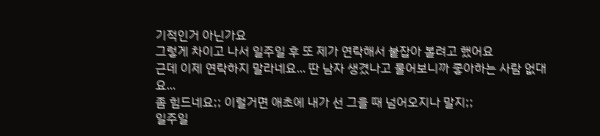기적인거 아닌가요
그렇게 차이고 나서 일주일 후 또 제가 연락해서 붙잡아 볼려고 했어요
근데 이제 연락하지 말라네요... 딴 남자 생겼나고 물어보니까 좋아하는 사람 없대요...
좀 힘드네요;; 이럴거면 애초에 내가 선 그을 때 넘어오지나 말지;;
일주일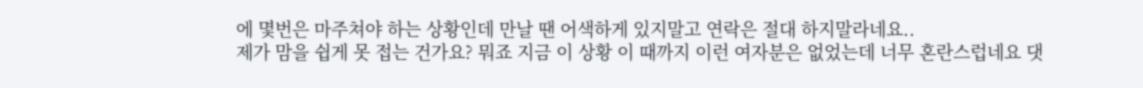에 몇번은 마주쳐야 하는 상황인데 만날 땐 어색하게 있지말고 연락은 절대 하지말라네요..
제가 맘을 쉽게 못 접는 건가요? 뭐죠 지금 이 상황 이 때까지 이런 여자분은 없었는데 너무 혼란스럽네요 댓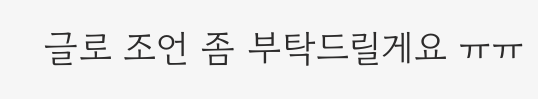글로 조언 좀 부탁드릴게요 ㅠㅠ